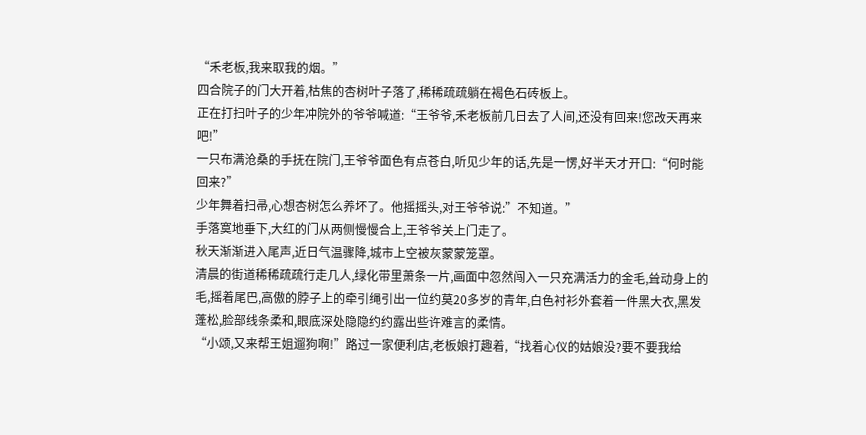“禾老板,我来取我的烟。”
四合院子的门大开着,枯焦的杏树叶子落了,稀稀疏疏躺在褐色石砖板上。
正在打扫叶子的少年冲院外的爷爷喊道:“王爷爷,禾老板前几日去了人间,还没有回来!您改天再来吧!”
一只布满沧桑的手抚在院门,王爷爷面色有点苍白,听见少年的话,先是一愣,好半天才开口:“何时能回来?”
少年舞着扫帚,心想杏树怎么养坏了。他摇摇头,对王爷爷说:”不知道。”
手落寞地垂下,大红的门从两侧慢慢合上,王爷爷关上门走了。
秋天渐渐进入尾声,近日气温骤降,城市上空被灰蒙蒙笼罩。
清晨的街道稀稀疏疏行走几人,绿化带里萧条一片,画面中忽然闯入一只充满活力的金毛,耸动身上的毛,摇着尾巴,高傲的脖子上的牵引绳引出一位约莫20多岁的青年,白色衬衫外套着一件黑大衣,黑发蓬松,脸部线条柔和,眼底深处隐隐约约露出些许难言的柔情。
“小颂,又来帮王姐遛狗啊!”路过一家便利店,老板娘打趣着,“找着心仪的姑娘没?要不要我给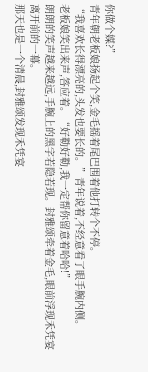你做个媒?”
青年朝老板娘扬起个笑,金毛摇着尾巴围着他打转个不停。
“我喜欢长得漂亮的,头发也要长的。”青年说着,不经意看了眼手腕内侧。
老板娘笑出来声,答应着。“好勒好勒,我一定帮你留意着哈哈!”
朗朗的笑声越来越远,手腕上的黑字若隐若现。封雅颂牵着金毛,眼前浮现禾凭宴离开前的一幕。
那天也是一个清晨,封雅颂发现禾凭宴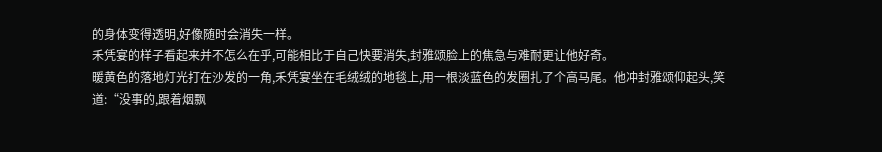的身体变得透明,好像随时会消失一样。
禾凭宴的样子看起来并不怎么在乎,可能相比于自己快要消失,封雅颂脸上的焦急与难耐更让他好奇。
暖黄色的落地灯光打在沙发的一角,禾凭宴坐在毛绒绒的地毯上,用一根淡蓝色的发圈扎了个高马尾。他冲封雅颂仰起头,笑道:“没事的,跟着烟飘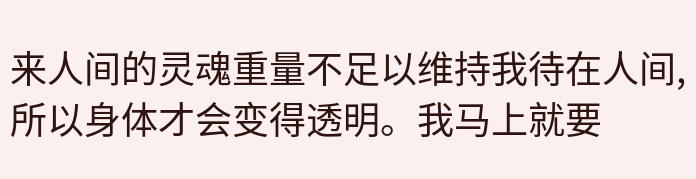来人间的灵魂重量不足以维持我待在人间,所以身体才会变得透明。我马上就要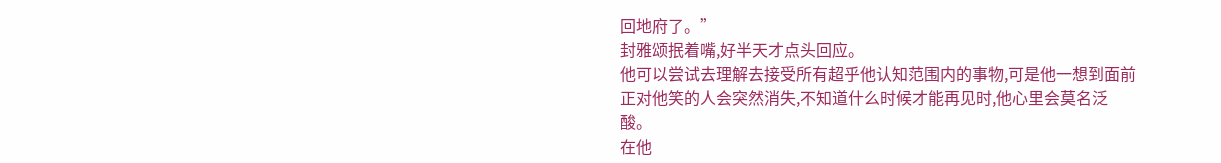回地府了。”
封雅颂抿着嘴,好半天才点头回应。
他可以尝试去理解去接受所有超乎他认知范围内的事物,可是他一想到面前正对他笑的人会突然消失,不知道什么时候才能再见时,他心里会莫名泛酸。
在他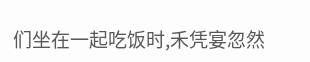们坐在一起吃饭时,禾凭宴忽然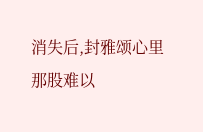消失后,封雅颂心里那股难以